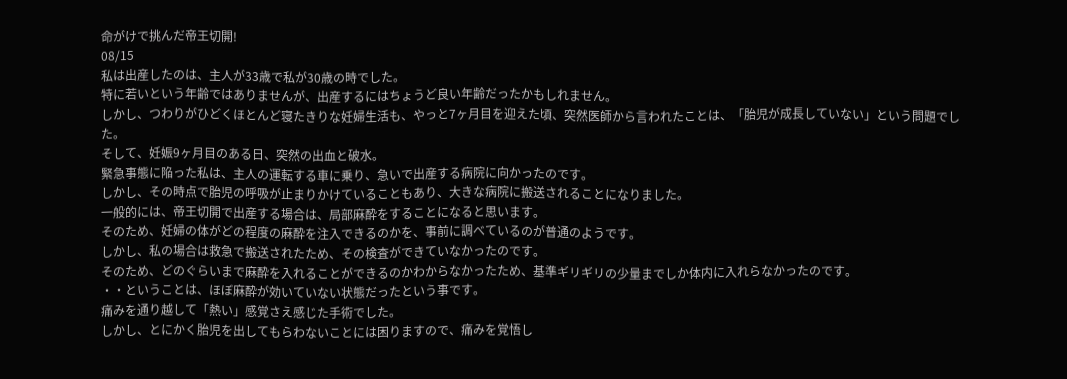命がけで挑んだ帝王切開!
08/15
私は出産したのは、主人が33歳で私が30歳の時でした。
特に若いという年齢ではありませんが、出産するにはちょうど良い年齢だったかもしれません。
しかし、つわりがひどくほとんど寝たきりな妊婦生活も、やっと7ヶ月目を迎えた頃、突然医師から言われたことは、「胎児が成長していない」という問題でした。
そして、妊娠9ヶ月目のある日、突然の出血と破水。
緊急事態に陥った私は、主人の運転する車に乗り、急いで出産する病院に向かったのです。
しかし、その時点で胎児の呼吸が止まりかけていることもあり、大きな病院に搬送されることになりました。
一般的には、帝王切開で出産する場合は、局部麻酔をすることになると思います。
そのため、妊婦の体がどの程度の麻酔を注入できるのかを、事前に調べているのが普通のようです。
しかし、私の場合は救急で搬送されたため、その検査ができていなかったのです。
そのため、どのぐらいまで麻酔を入れることができるのかわからなかったため、基準ギリギリの少量までしか体内に入れらなかったのです。
・・ということは、ほぼ麻酔が効いていない状態だったという事です。
痛みを通り越して「熱い」感覚さえ感じた手術でした。
しかし、とにかく胎児を出してもらわないことには困りますので、痛みを覚悟し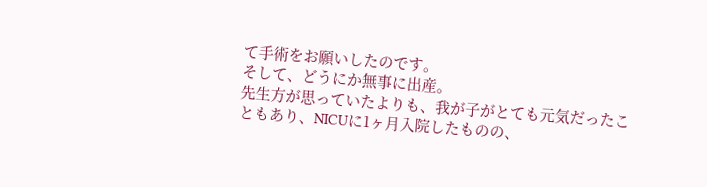て手術をお願いしたのです。
そして、どうにか無事に出産。
先生方が思っていたよりも、我が子がとても元気だったこともあり、NICUに1ヶ月入院したものの、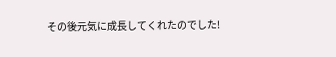その後元気に成長してくれたのでした!